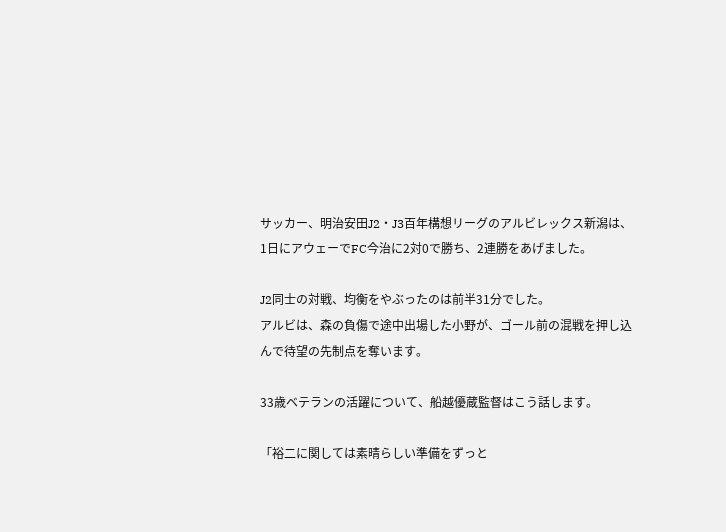サッカー、明治安田J2・J3百年構想リーグのアルビレックス新潟は、1日にアウェーでFC今治に2対0で勝ち、2連勝をあげました。

J2同士の対戦、均衡をやぶったのは前半31分でした。
アルビは、森の負傷で途中出場した小野が、ゴール前の混戦を押し込んで待望の先制点を奪います。

33歳ベテランの活躍について、船越優蔵監督はこう話します。

「裕二に関しては素晴らしい準備をずっと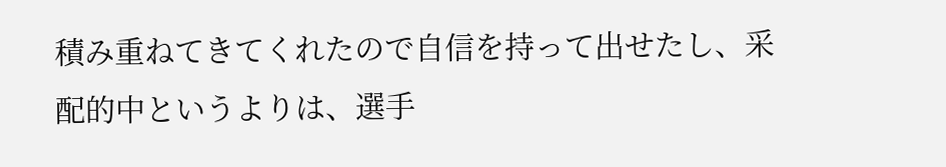積み重ねてきてくれたので自信を持って出せたし、采配的中というよりは、選手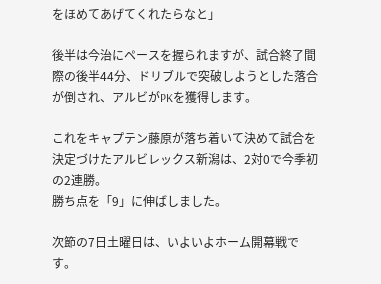をほめてあげてくれたらなと」

後半は今治にペースを握られますが、試合終了間際の後半44分、ドリブルで突破しようとした落合が倒され、アルビがPKを獲得します。

これをキャプテン藤原が落ち着いて決めて試合を決定づけたアルビレックス新潟は、2対0で今季初の2連勝。
勝ち点を「9」に伸ばしました。

次節の7日土曜日は、いよいよホーム開幕戦です。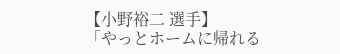【小野裕二 選手】
「やっとホームに帰れる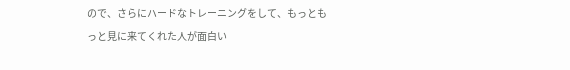ので、さらにハードなトレーニングをして、もっともっと見に来てくれた人が面白い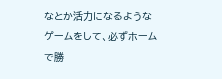なとか活力になるようなゲームをして、必ずホームで勝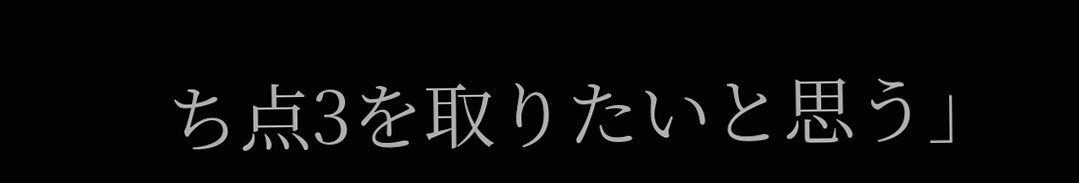ち点3を取りたいと思う」